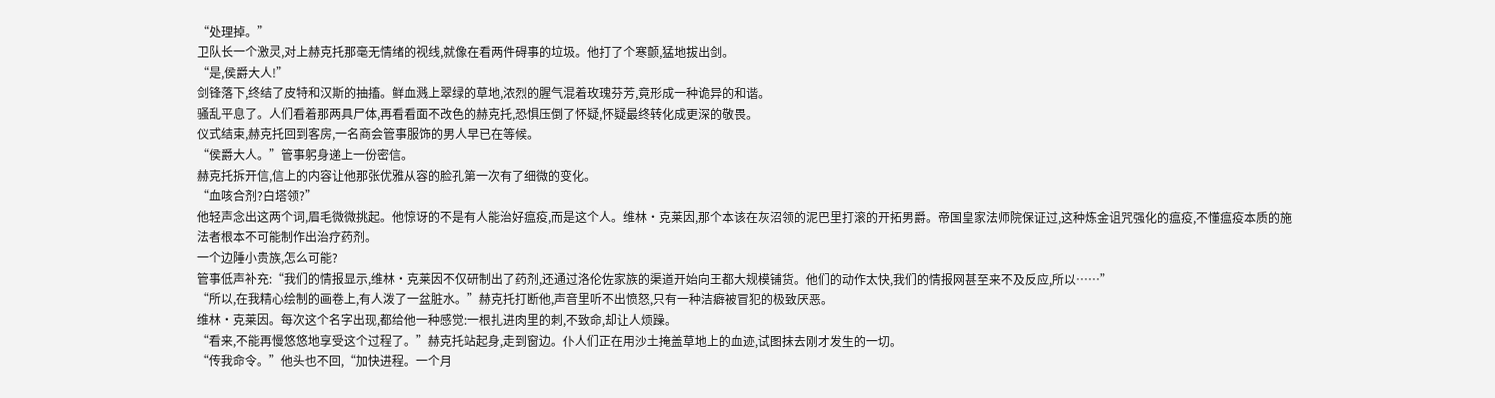“处理掉。”
卫队长一个激灵,对上赫克托那毫无情绪的视线,就像在看两件碍事的垃圾。他打了个寒颤,猛地拔出剑。
“是,侯爵大人!”
剑锋落下,终结了皮特和汉斯的抽搐。鲜血溅上翠绿的草地,浓烈的腥气混着玫瑰芬芳,竟形成一种诡异的和谐。
骚乱平息了。人们看着那两具尸体,再看看面不改色的赫克托,恐惧压倒了怀疑,怀疑最终转化成更深的敬畏。
仪式结束,赫克托回到客房,一名商会管事服饰的男人早已在等候。
“侯爵大人。”管事躬身递上一份密信。
赫克托拆开信,信上的内容让他那张优雅从容的脸孔第一次有了细微的变化。
“血咳合剂?白塔领?”
他轻声念出这两个词,眉毛微微挑起。他惊讶的不是有人能治好瘟疫,而是这个人。维林·克莱因,那个本该在灰沼领的泥巴里打滚的开拓男爵。帝国皇家法师院保证过,这种炼金诅咒强化的瘟疫,不懂瘟疫本质的施法者根本不可能制作出治疗药剂。
一个边陲小贵族,怎么可能?
管事低声补充:“我们的情报显示,维林·克莱因不仅研制出了药剂,还通过洛伦佐家族的渠道开始向王都大规模铺货。他们的动作太快,我们的情报网甚至来不及反应,所以……”
“所以,在我精心绘制的画卷上,有人泼了一盆脏水。”赫克托打断他,声音里听不出愤怒,只有一种洁癖被冒犯的极致厌恶。
维林·克莱因。每次这个名字出现,都给他一种感觉:一根扎进肉里的刺,不致命,却让人烦躁。
“看来,不能再慢悠悠地享受这个过程了。”赫克托站起身,走到窗边。仆人们正在用沙土掩盖草地上的血迹,试图抹去刚才发生的一切。
“传我命令。”他头也不回,“加快进程。一个月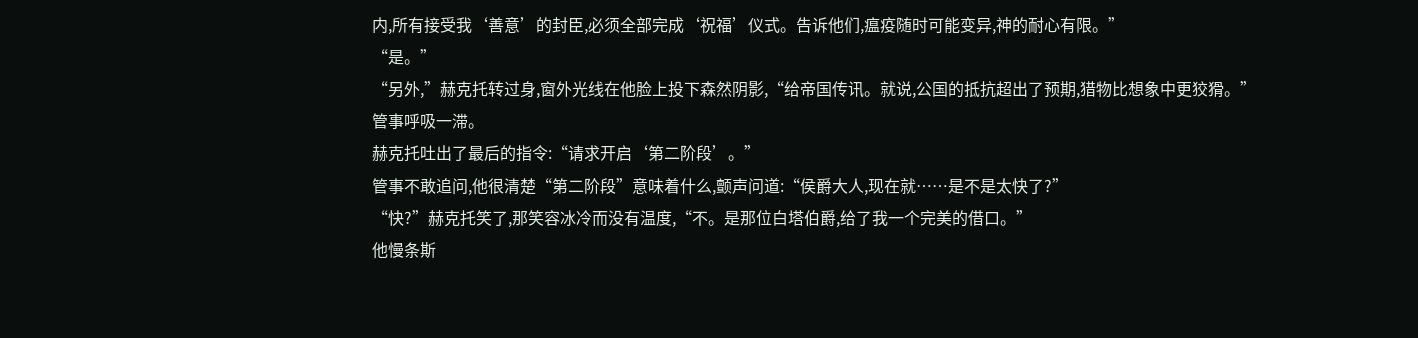内,所有接受我‘善意’的封臣,必须全部完成‘祝福’仪式。告诉他们,瘟疫随时可能变异,神的耐心有限。”
“是。”
“另外,”赫克托转过身,窗外光线在他脸上投下森然阴影,“给帝国传讯。就说,公国的抵抗超出了预期,猎物比想象中更狡猾。”
管事呼吸一滞。
赫克托吐出了最后的指令:“请求开启‘第二阶段’。”
管事不敢追问,他很清楚“第二阶段”意味着什么,颤声问道:“侯爵大人,现在就……是不是太快了?”
“快?”赫克托笑了,那笑容冰冷而没有温度,“不。是那位白塔伯爵,给了我一个完美的借口。”
他慢条斯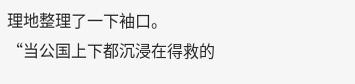理地整理了一下袖口。
“当公国上下都沉浸在得救的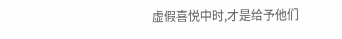虚假喜悦中时,才是给予他们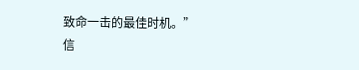致命一击的最佳时机。”
信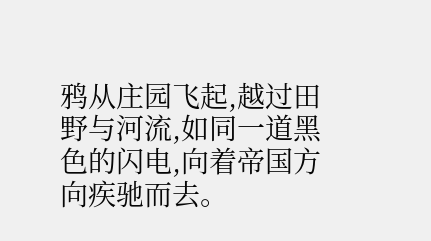鸦从庄园飞起,越过田野与河流,如同一道黑色的闪电,向着帝国方向疾驰而去。